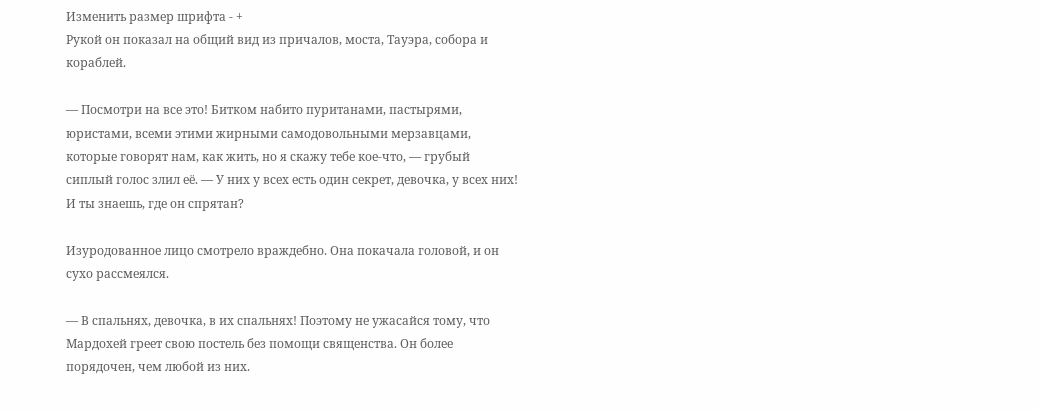Изменить размер шрифта - +
Рукой он показал на общий вид из причалов, моста, Тауэра, собора и кораблей.

— Посмотри на все это! Битком набито пуританами, пастырями, юристами, всеми этими жирными самодовольными мерзавцами, которые говорят нам, как жить, но я скажу тебе кое-что, — грубый сиплый голос злил её. — У них у всех есть один секрет, девочка, у всех них! И ты знаешь, где он спрятан?

Изуродованное лицо смотрело враждебно. Она покачала головой, и он сухо рассмеялся.

— В спальнях, девочка, в их спальнях! Поэтому не ужасайся тому, что Мардохей греет свою постель без помощи священства. Он более порядочен, чем любой из них.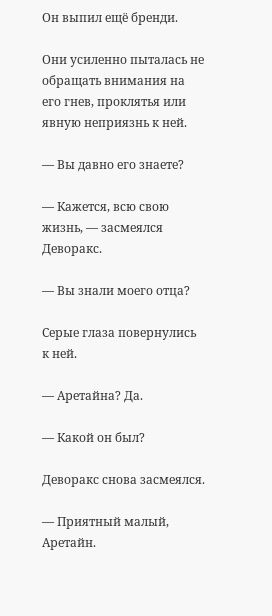Он выпил ещё бренди.

Они усиленно пыталась не обращать внимания на его гнев, проклятья или явную неприязнь к ней.

— Вы давно его знаете?

— Кажется, всю свою жизнь, — засмеялся Деворакс.

— Вы знали моего отца?

Серые глаза повернулись к ней.

— Аретайна? Да.

— Какой он был?

Деворакс снова засмеялся.

— Приятный малый, Аретайн.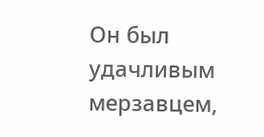Он был удачливым мерзавцем,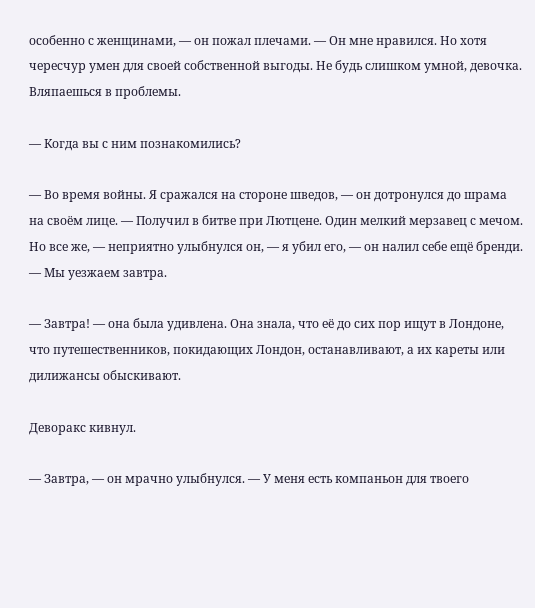особенно с женщинами, — он пожал плечами. — Он мне нравился. Но хотя чересчур умен для своей собственной выгоды. Не будь слишком умной, девочка. Вляпаешься в проблемы.

— Когда вы с ним познакомились?

— Во время войны. Я сражался на стороне шведов, — он дотронулся до шрама на своём лице. — Получил в битве при Лютцене. Один мелкий мерзавец с мечом. Но все же, — неприятно улыбнулся он, — я убил его, — он налил себе ещё бренди. — Мы уезжаем завтра.

— Завтра! — она была удивлена. Она знала, что её до сих пор ищут в Лондоне, что путешественников, покидающих Лондон, останавливают, а их кареты или дилижансы обыскивают.

Деворакс кивнул.

— Завтра, — он мрачно улыбнулся. — У меня есть компаньон для твоего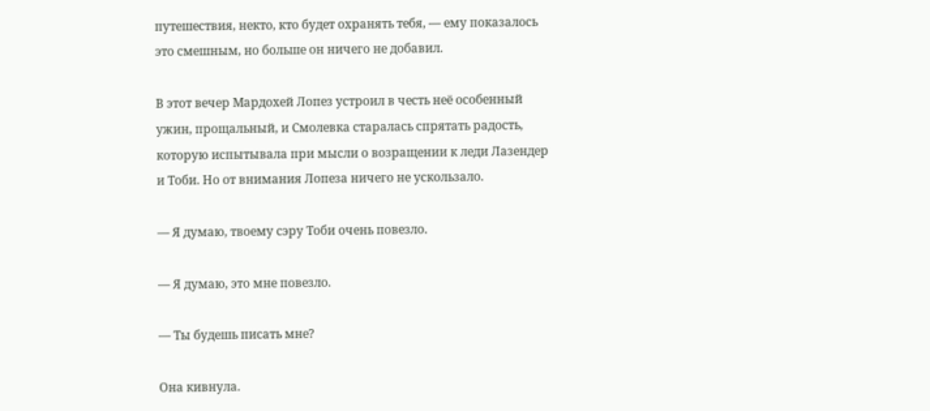путешествия, некто, кто будет охранять тебя, — ему показалось это смешным, но больше он ничего не добавил.

В этот вечер Мардохей Лопез устроил в честь неё особенный ужин, прощальный, и Смолевка старалась спрятать радость, которую испытывала при мысли о возращении к леди Лазендер и Тоби. Но от внимания Лопеза ничего не ускользало.

— Я думаю, твоему сэру Тоби очень повезло.

— Я думаю, это мне повезло.

— Ты будешь писать мне?

Она кивнула.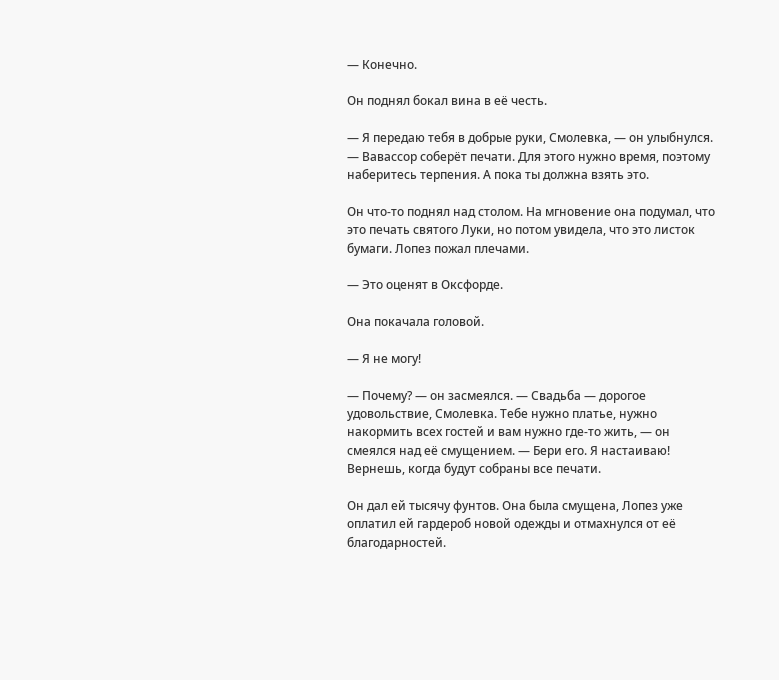— Конечно.

Он поднял бокал вина в её честь.

— Я передаю тебя в добрые руки, Смолевка, — он улыбнулся. — Вавассор соберёт печати. Для этого нужно время, поэтому наберитесь терпения. А пока ты должна взять это.

Он что-то поднял над столом. На мгновение она подумал, что это печать святого Луки, но потом увидела, что это листок бумаги. Лопез пожал плечами.

— Это оценят в Оксфорде.

Она покачала головой.

— Я не могу!

— Почему? — он засмеялся. — Свадьба — дорогое удовольствие, Смолевка. Тебе нужно платье, нужно накормить всех гостей и вам нужно где-то жить, — он смеялся над её смущением. — Бери его. Я настаиваю! Вернешь, когда будут собраны все печати.

Он дал ей тысячу фунтов. Она была смущена, Лопез уже оплатил ей гардероб новой одежды и отмахнулся от её благодарностей.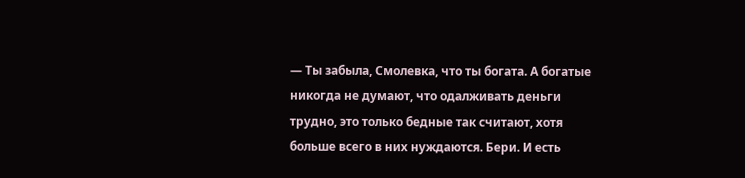— Ты забыла, Смолевка, что ты богата. А богатые никогда не думают, что одалживать деньги трудно, это только бедные так считают, хотя больше всего в них нуждаются. Бери. И есть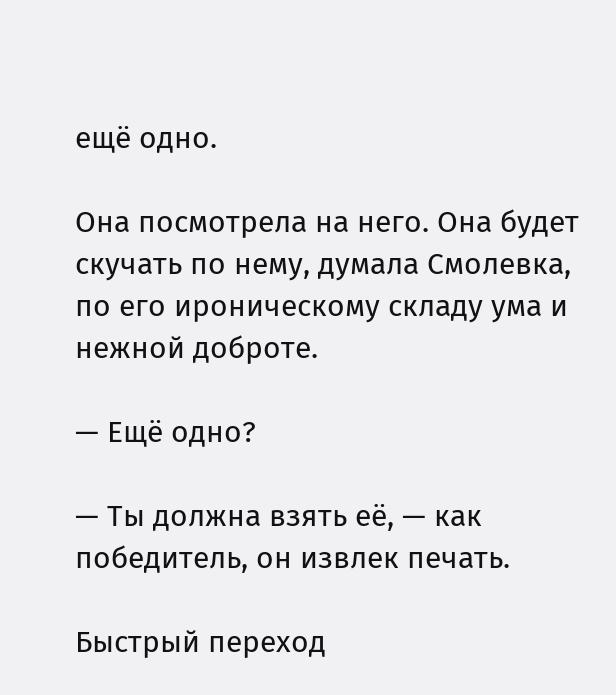ещё одно.

Она посмотрела на него. Она будет скучать по нему, думала Смолевка, по его ироническому складу ума и нежной доброте.

— Ещё одно?

— Ты должна взять её, — как победитель, он извлек печать.

Быстрый переход